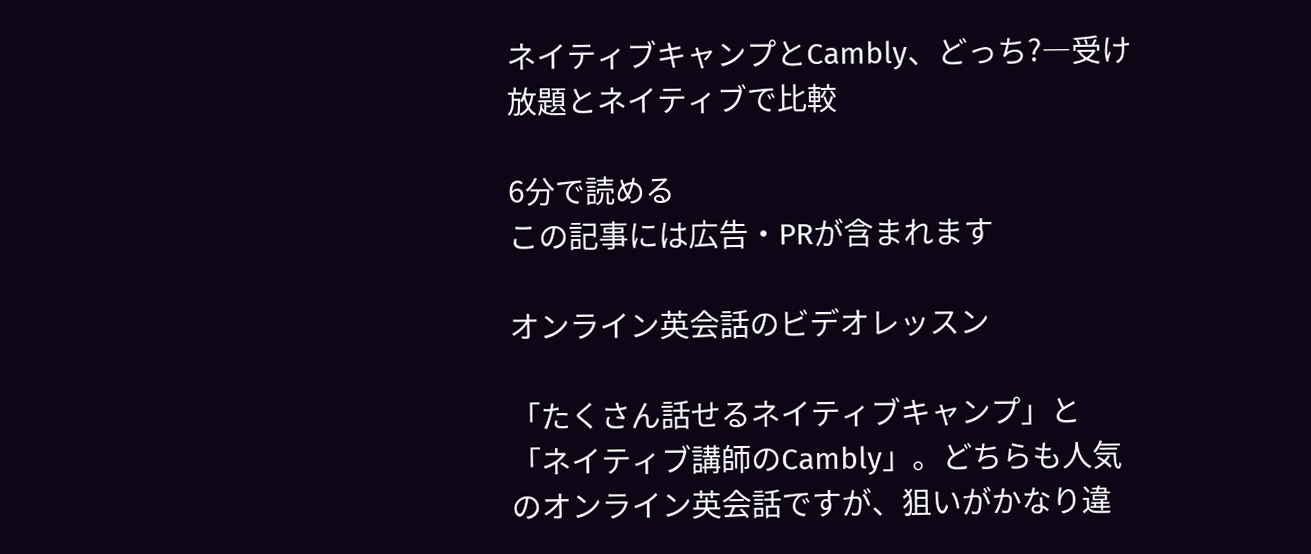ネイティブキャンプとCambly、どっち?―受け放題とネイティブで比較

6分で読める
この記事には広告・PRが含まれます

オンライン英会話のビデオレッスン

「たくさん話せるネイティブキャンプ」と「ネイティブ講師のCambly」。どちらも人気のオンライン英会話ですが、狙いがかなり違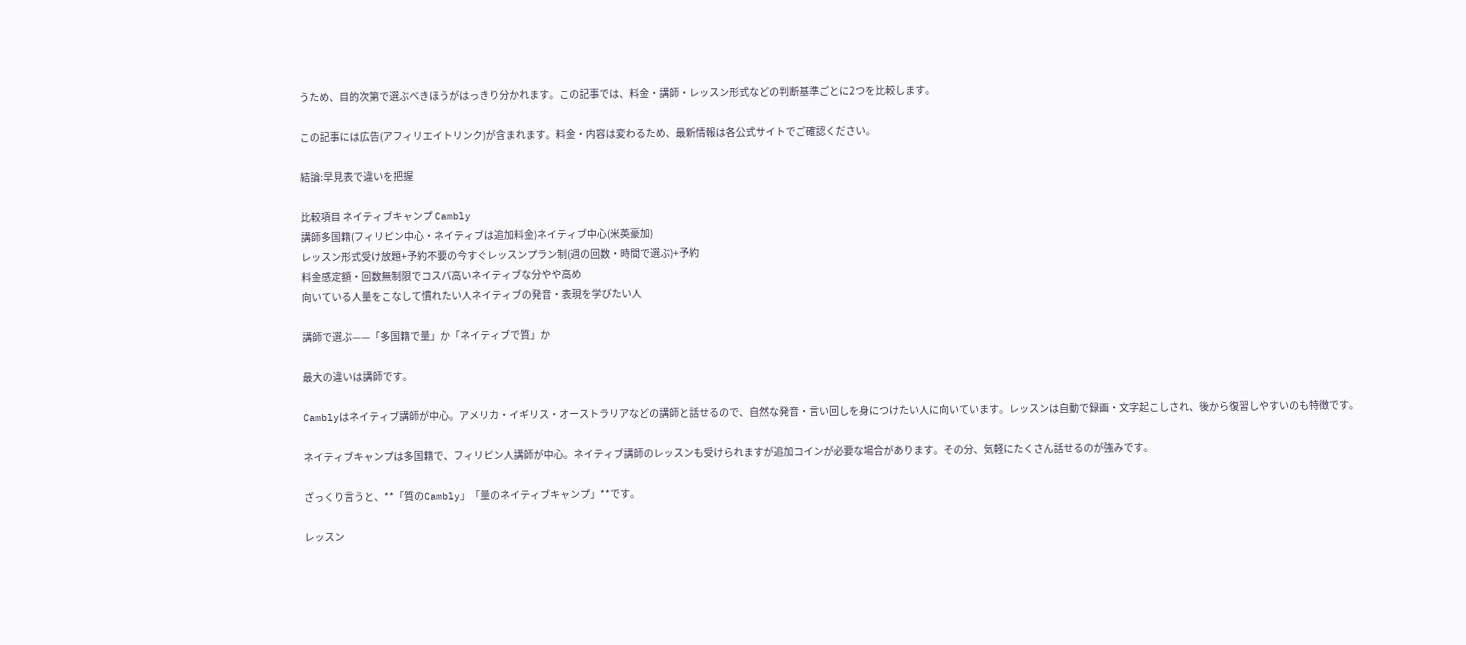うため、目的次第で選ぶべきほうがはっきり分かれます。この記事では、料金・講師・レッスン形式などの判断基準ごとに2つを比較します。

この記事には広告(アフィリエイトリンク)が含まれます。料金・内容は変わるため、最新情報は各公式サイトでご確認ください。

結論:早見表で違いを把握

比較項目 ネイティブキャンプ Cambly
講師多国籍(フィリピン中心・ネイティブは追加料金)ネイティブ中心(米英豪加)
レッスン形式受け放題+予約不要の今すぐレッスンプラン制(週の回数・時間で選ぶ)+予約
料金感定額・回数無制限でコスパ高いネイティブな分やや高め
向いている人量をこなして慣れたい人ネイティブの発音・表現を学びたい人

講師で選ぶ——「多国籍で量」か「ネイティブで質」か

最大の違いは講師です。

Camblyはネイティブ講師が中心。アメリカ・イギリス・オーストラリアなどの講師と話せるので、自然な発音・言い回しを身につけたい人に向いています。レッスンは自動で録画・文字起こしされ、後から復習しやすいのも特徴です。

ネイティブキャンプは多国籍で、フィリピン人講師が中心。ネイティブ講師のレッスンも受けられますが追加コインが必要な場合があります。その分、気軽にたくさん話せるのが強みです。

ざっくり言うと、**「質のCambly」「量のネイティブキャンプ」**です。

レッスン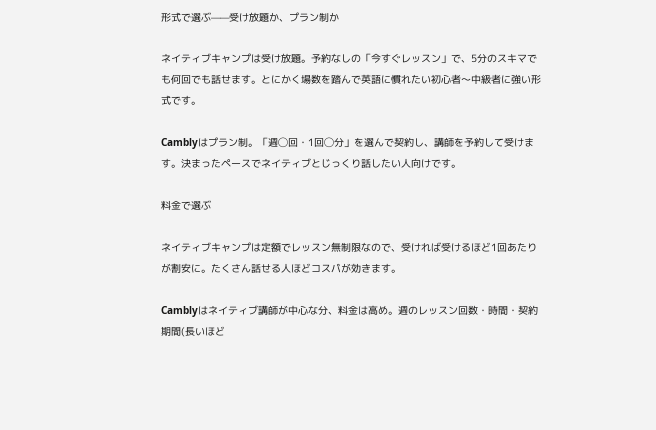形式で選ぶ——受け放題か、プラン制か

ネイティブキャンプは受け放題。予約なしの「今すぐレッスン」で、5分のスキマでも何回でも話せます。とにかく場数を踏んで英語に慣れたい初心者〜中級者に強い形式です。

Camblyはプラン制。「週◯回・1回◯分」を選んで契約し、講師を予約して受けます。決まったペースでネイティブとじっくり話したい人向けです。

料金で選ぶ

ネイティブキャンプは定額でレッスン無制限なので、受ければ受けるほど1回あたりが割安に。たくさん話せる人ほどコスパが効きます。

Camblyはネイティブ講師が中心な分、料金は高め。週のレッスン回数・時間・契約期間(長いほど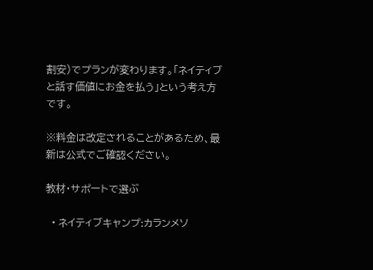割安)でプランが変わります。「ネイティブと話す価値にお金を払う」という考え方です。

※料金は改定されることがあるため、最新は公式でご確認ください。

教材・サポートで選ぶ

  • ネイティブキャンプ:カランメソ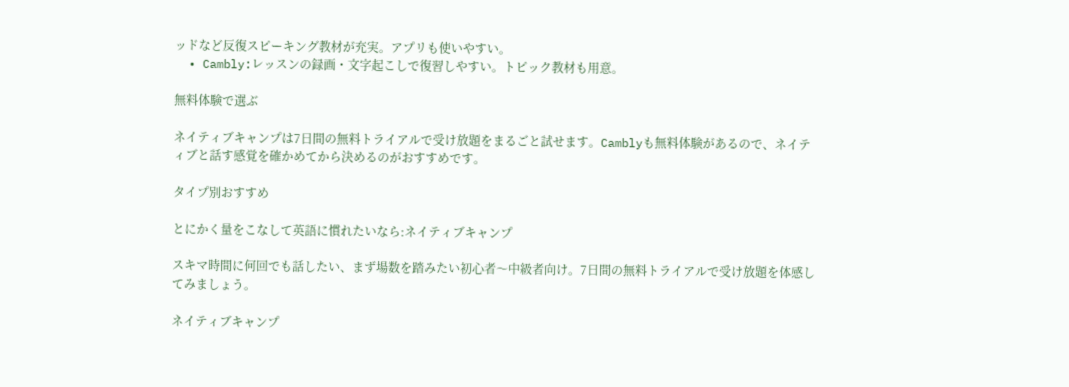ッドなど反復スピーキング教材が充実。アプリも使いやすい。
  • Cambly:レッスンの録画・文字起こしで復習しやすい。トピック教材も用意。

無料体験で選ぶ

ネイティブキャンプは7日間の無料トライアルで受け放題をまるごと試せます。Camblyも無料体験があるので、ネイティブと話す感覚を確かめてから決めるのがおすすめです。

タイプ別おすすめ

とにかく量をこなして英語に慣れたいなら:ネイティブキャンプ

スキマ時間に何回でも話したい、まず場数を踏みたい初心者〜中級者向け。7日間の無料トライアルで受け放題を体感してみましょう。

ネイティブキャンプ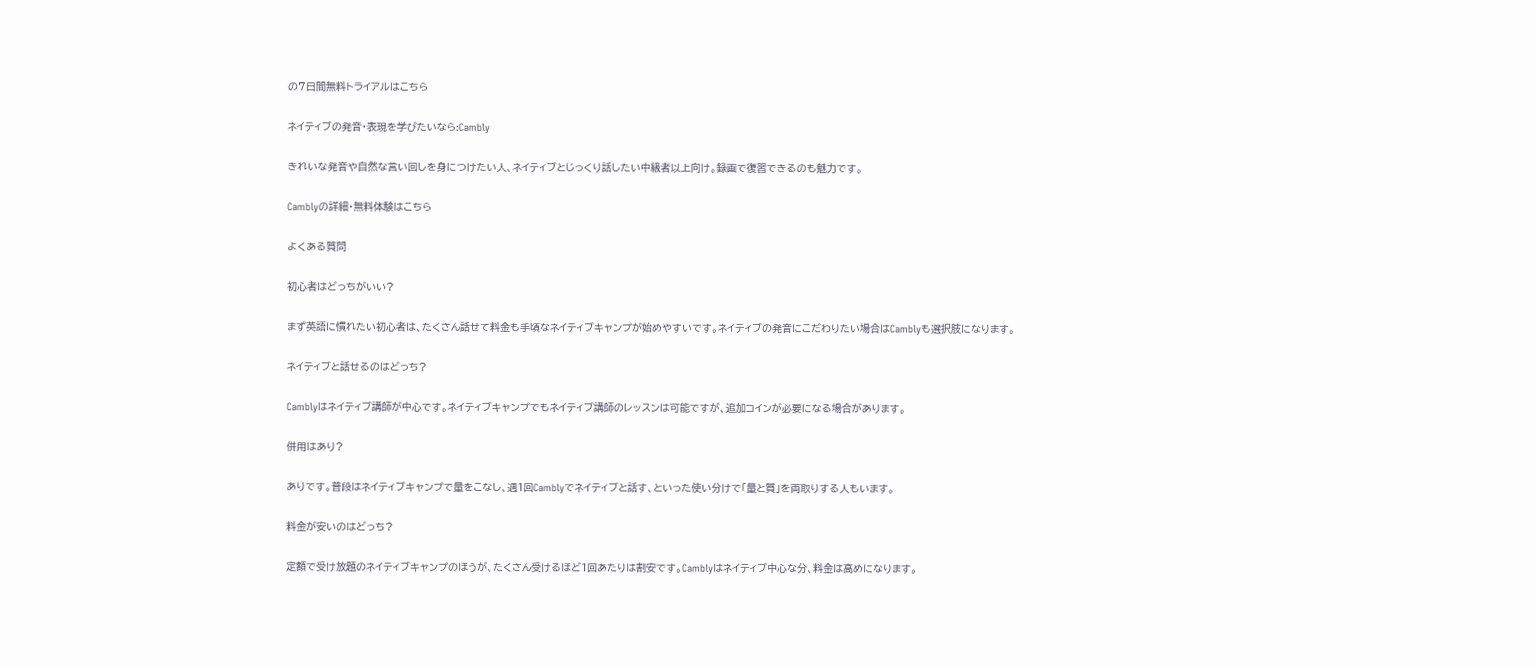の7日間無料トライアルはこちら

ネイティブの発音・表現を学びたいなら:Cambly

きれいな発音や自然な言い回しを身につけたい人、ネイティブとじっくり話したい中級者以上向け。録画で復習できるのも魅力です。

Camblyの詳細・無料体験はこちら

よくある質問

初心者はどっちがいい?

まず英語に慣れたい初心者は、たくさん話せて料金も手頃なネイティブキャンプが始めやすいです。ネイティブの発音にこだわりたい場合はCamblyも選択肢になります。

ネイティブと話せるのはどっち?

Camblyはネイティブ講師が中心です。ネイティブキャンプでもネイティブ講師のレッスンは可能ですが、追加コインが必要になる場合があります。

併用はあり?

ありです。普段はネイティブキャンプで量をこなし、週1回Camblyでネイティブと話す、といった使い分けで「量と質」を両取りする人もいます。

料金が安いのはどっち?

定額で受け放題のネイティブキャンプのほうが、たくさん受けるほど1回あたりは割安です。Camblyはネイティブ中心な分、料金は高めになります。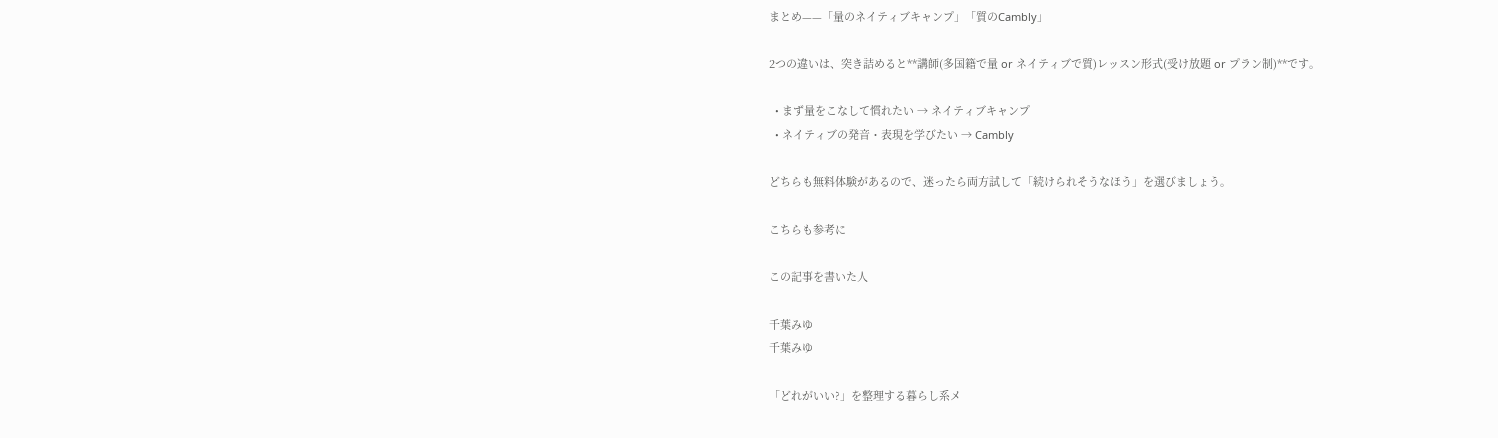まとめ——「量のネイティブキャンプ」「質のCambly」

2つの違いは、突き詰めると**講師(多国籍で量 or ネイティブで質)レッスン形式(受け放題 or プラン制)**です。

  • まず量をこなして慣れたい → ネイティブキャンプ
  • ネイティブの発音・表現を学びたい → Cambly

どちらも無料体験があるので、迷ったら両方試して「続けられそうなほう」を選びましょう。

こちらも参考に

この記事を書いた人

千葉みゆ
千葉みゆ

「どれがいい?」を整理する暮らし系メ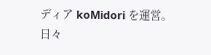ディア koMidori を運営。日々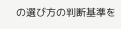の選び方の判断基準を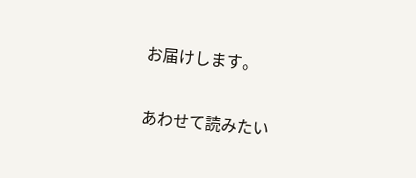お届けします。

あわせて読みたい